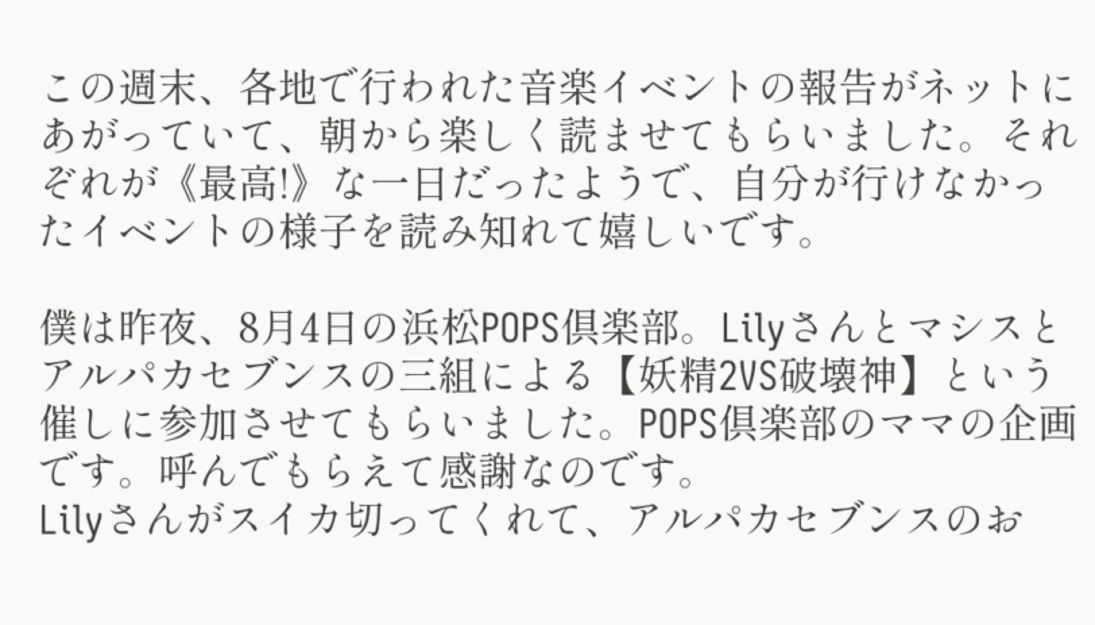この週末、各地で行われた音楽イベントの報告がネットにあがっていて、朝から楽しく読ませてもらいました。それぞれが《最高!》な一日だったようで、自分が行けなかったイベントの様子を読み知れて嬉しいです。

僕は昨夜、8月4日の浜松POPS倶楽部。Lilyさんとマシスとアルパカセブンスの三組による【妖精2VS破壊神】という催しに参加させてもらいました。POPS倶楽部のママの企画です。呼んでもらえて感謝なのです。
Lilyさんがスイカ切ってくれて、アルパカセブンスのお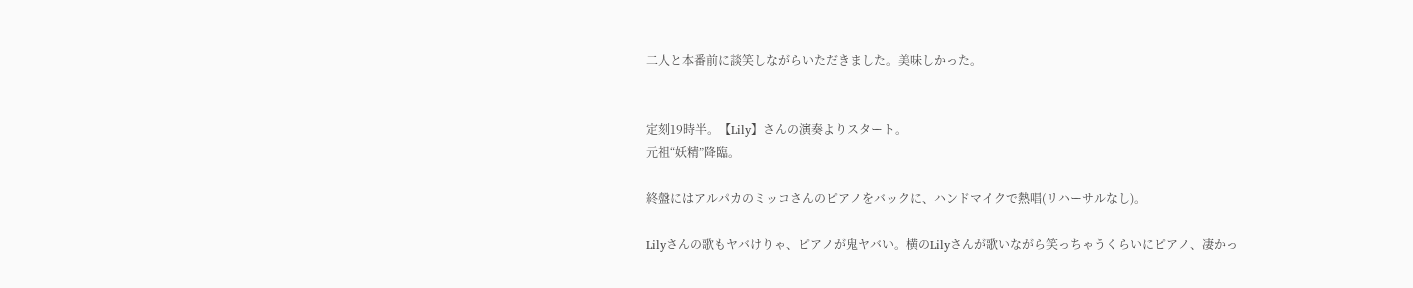二人と本番前に談笑しながらいただきました。美味しかった。


定刻19時半。【Lily】さんの演奏よりスタート。
元祖“妖精”降臨。

終盤にはアルパカのミッコさんのピアノをバックに、ハンドマイクで熱唱(リハーサルなし)。

Lilyさんの歌もヤバけりゃ、ピアノが鬼ヤバい。横のLilyさんが歌いながら笑っちゃうくらいにピアノ、凄かっ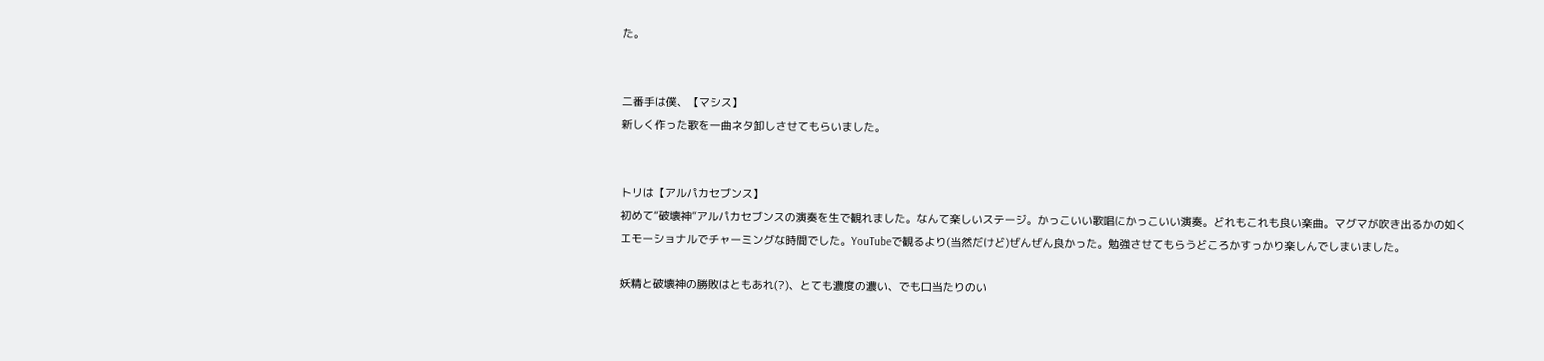た。


二番手は僕、【マシス】
新しく作った歌を一曲ネタ卸しさせてもらいました。


トリは【アルパカセブンス】
初めて“破壊神”アルパカセブンスの演奏を生で観れました。なんて楽しいステージ。かっこいい歌唱にかっこいい演奏。どれもこれも良い楽曲。マグマが吹き出るかの如くエモーショナルでチャーミングな時間でした。YouTubeで観るより(当然だけど)ぜんぜん良かった。勉強させてもらうどころかすっかり楽しんでしまいました。

妖精と破壊神の勝敗はともあれ(?)、とても濃度の濃い、でも口当たりのい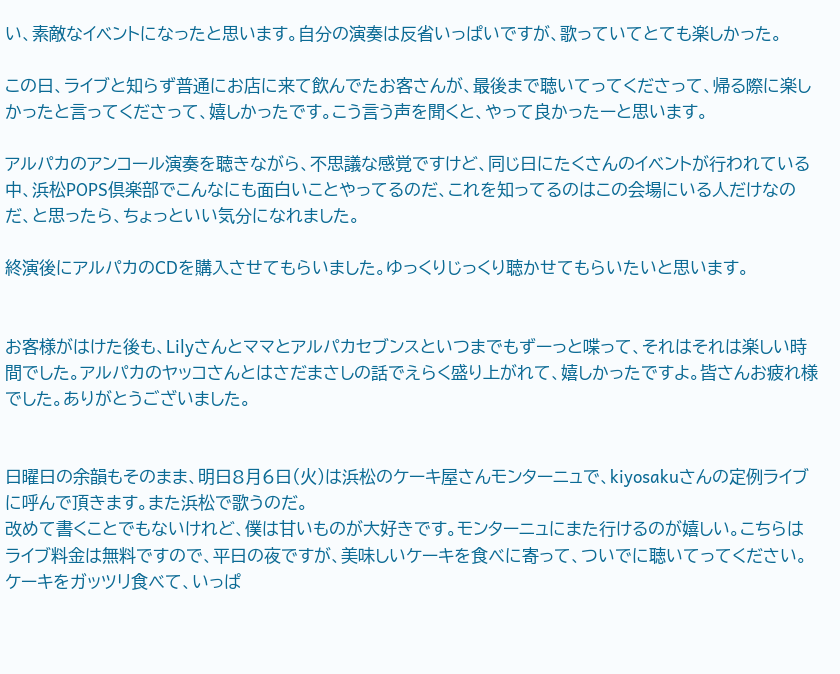い、素敵なイベントになったと思います。自分の演奏は反省いっぱいですが、歌っていてとても楽しかった。

この日、ライブと知らず普通にお店に来て飲んでたお客さんが、最後まで聴いてってくださって、帰る際に楽しかったと言ってくださって、嬉しかったです。こう言う声を聞くと、やって良かったーと思います。

アルパカのアンコール演奏を聴きながら、不思議な感覚ですけど、同じ日にたくさんのイベントが行われている中、浜松POPS倶楽部でこんなにも面白いことやってるのだ、これを知ってるのはこの会場にいる人だけなのだ、と思ったら、ちょっといい気分になれました。

終演後にアルパカのCDを購入させてもらいました。ゆっくりじっくり聴かせてもらいたいと思います。


お客様がはけた後も、Lilyさんとママとアルパカセブンスといつまでもずーっと喋って、それはそれは楽しい時間でした。アルパカのヤッコさんとはさだまさしの話でえらく盛り上がれて、嬉しかったですよ。皆さんお疲れ様でした。ありがとうございました。


日曜日の余韻もそのまま、明日8月6日(火)は浜松のケーキ屋さんモンターニュで、kiyosakuさんの定例ライブに呼んで頂きます。また浜松で歌うのだ。
改めて書くことでもないけれど、僕は甘いものが大好きです。モンターニュにまた行けるのが嬉しい。こちらはライブ料金は無料ですので、平日の夜ですが、美味しいケーキを食べに寄って、ついでに聴いてってください。ケーキをガッツリ食べて、いっぱ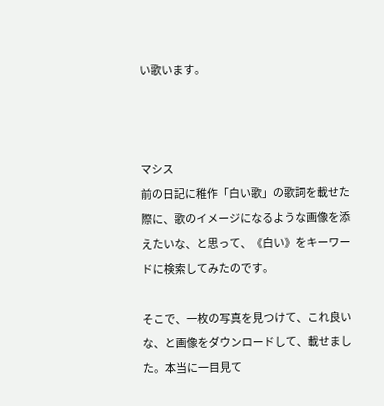い歌います。



マシス
前の日記に稚作「白い歌」の歌詞を載せた際に、歌のイメージになるような画像を添えたいな、と思って、《白い》をキーワードに検索してみたのです。

そこで、一枚の写真を見つけて、これ良いな、と画像をダウンロードして、載せました。本当に一目見て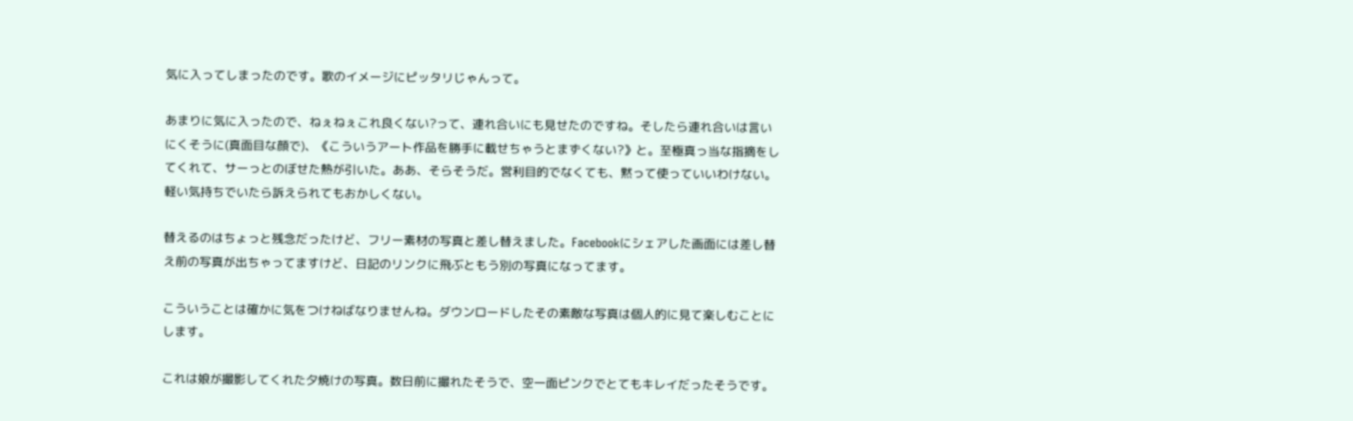気に入ってしまったのです。歌のイメージにピッタリじゃんって。

あまりに気に入ったので、ねぇねぇこれ良くない?って、連れ合いにも見せたのですね。そしたら連れ合いは言いにくそうに(真面目な顔で)、《こういうアート作品を勝手に載せちゃうとまずくない?》と。至極真っ当な指摘をしてくれて、サーっとのぼせた熱が引いた。ああ、そらそうだ。営利目的でなくても、黙って使っていいわけない。軽い気持ちでいたら訴えられてもおかしくない。

替えるのはちょっと残念だったけど、フリー素材の写真と差し替えました。Facebookにシェアした画面には差し替え前の写真が出ちゃってますけど、日記のリンクに飛ぶともう別の写真になってます。

こういうことは確かに気をつけねばなりませんね。ダウンロードしたその素敵な写真は個人的に見て楽しむことにします。

これは娘が撮影してくれた夕焼けの写真。数日前に撮れたそうで、空一面ピンクでとてもキレイだったそうです。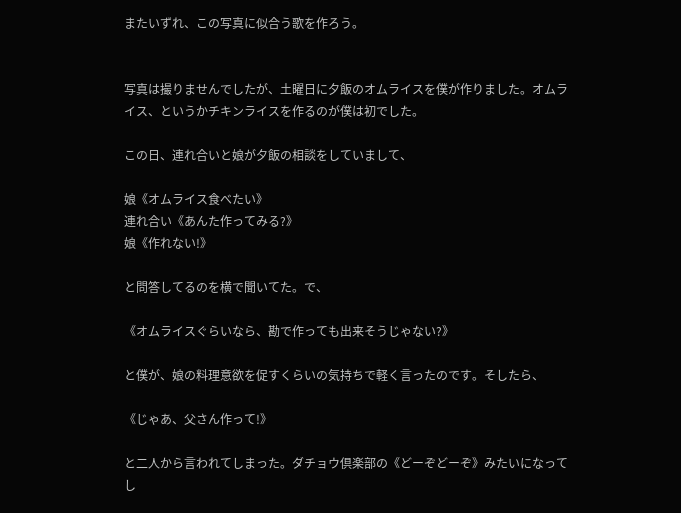またいずれ、この写真に似合う歌を作ろう。


写真は撮りませんでしたが、土曜日に夕飯のオムライスを僕が作りました。オムライス、というかチキンライスを作るのが僕は初でした。

この日、連れ合いと娘が夕飯の相談をしていまして、

娘《オムライス食べたい》
連れ合い《あんた作ってみる?》
娘《作れない!》

と問答してるのを横で聞いてた。で、

《オムライスぐらいなら、勘で作っても出来そうじゃない?》

と僕が、娘の料理意欲を促すくらいの気持ちで軽く言ったのです。そしたら、

《じゃあ、父さん作って!》

と二人から言われてしまった。ダチョウ倶楽部の《どーぞどーぞ》みたいになってし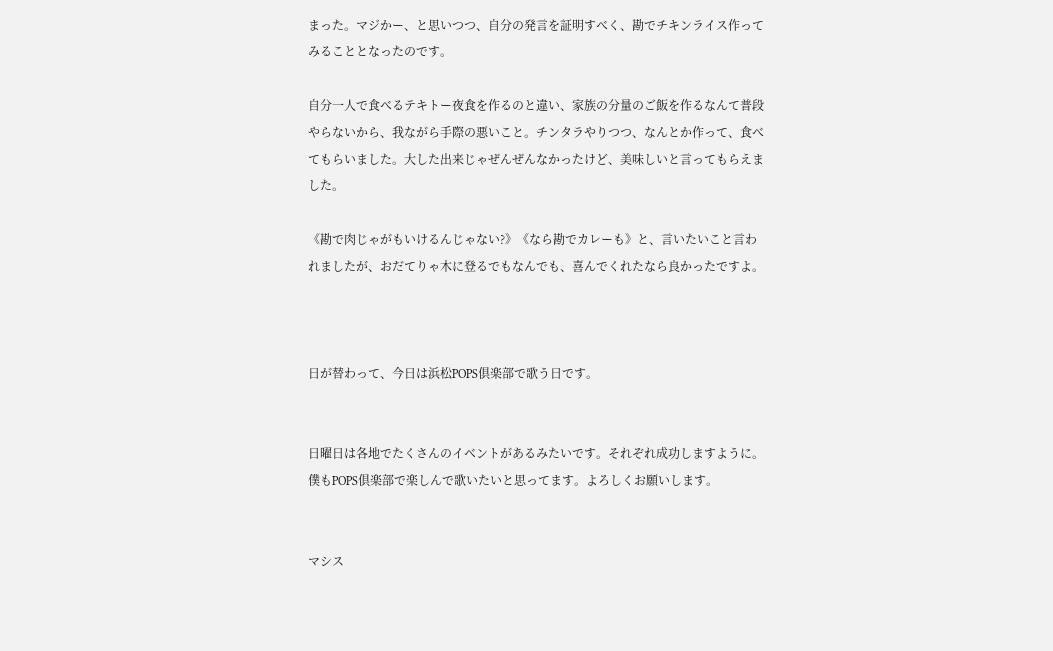まった。マジかー、と思いつつ、自分の発言を証明すべく、勘でチキンライス作ってみることとなったのです。

自分一人で食べるテキトー夜食を作るのと違い、家族の分量のご飯を作るなんて普段やらないから、我ながら手際の悪いこと。チンタラやりつつ、なんとか作って、食べてもらいました。大した出来じゃぜんぜんなかったけど、美味しいと言ってもらえました。

《勘で肉じゃがもいけるんじゃない?》《なら勘でカレーも》と、言いたいこと言われましたが、おだてりゃ木に登るでもなんでも、喜んでくれたなら良かったですよ。



日が替わって、今日は浜松POPS倶楽部で歌う日です。


日曜日は各地でたくさんのイベントがあるみたいです。それぞれ成功しますように。僕もPOPS倶楽部で楽しんで歌いたいと思ってます。よろしくお願いします。


マシス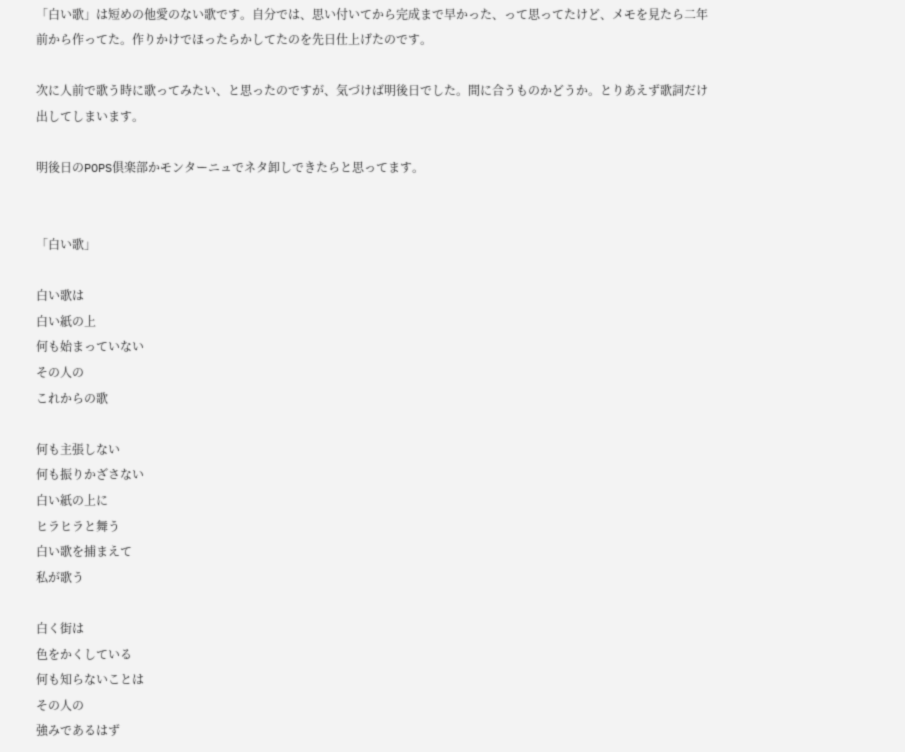「白い歌」は短めの他愛のない歌です。自分では、思い付いてから完成まで早かった、って思ってたけど、メモを見たら二年前から作ってた。作りかけでほったらかしてたのを先日仕上げたのです。

次に人前で歌う時に歌ってみたい、と思ったのですが、気づけば明後日でした。間に合うものかどうか。とりあえず歌詞だけ出してしまいます。

明後日のPOPS倶楽部かモンターニュでネタ卸しできたらと思ってます。


「白い歌」

白い歌は
白い紙の上
何も始まっていない
その人の
これからの歌

何も主張しない
何も振りかざさない
白い紙の上に
ヒラヒラと舞う
白い歌を捕まえて
私が歌う

白く街は
色をかくしている
何も知らないことは
その人の
強みであるはず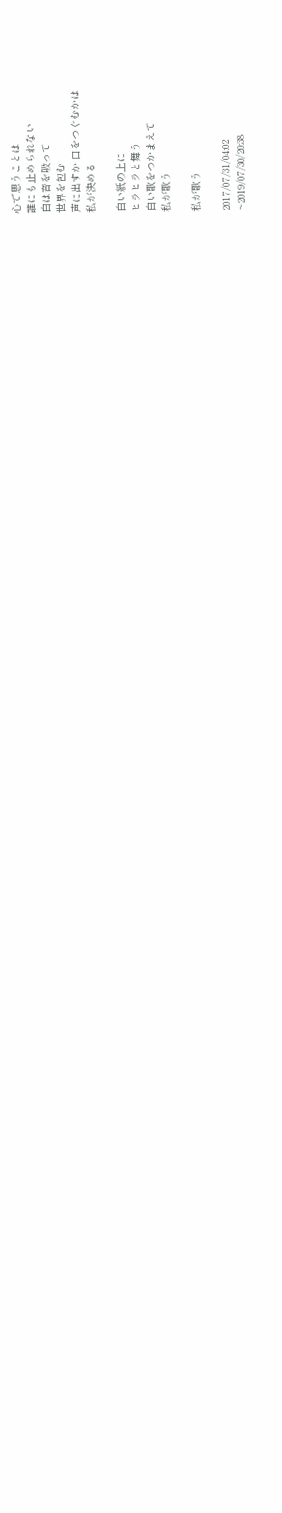心で思うことは
誰にも止められない
白は音を吸って
世界を包む
声に出すか 口をつぐむかは
私が決める

白い紙の上に
ヒラヒラと舞う
白い歌をつかまえて
私が歌う

私が歌う

2017/07/31/04:02
~2019/07/30/20:38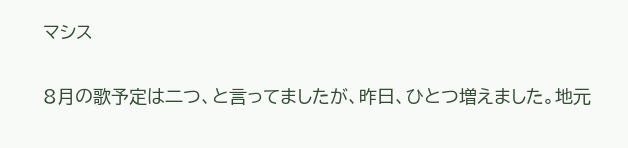マシス


8月の歌予定は二つ、と言ってましたが、昨日、ひとつ増えました。地元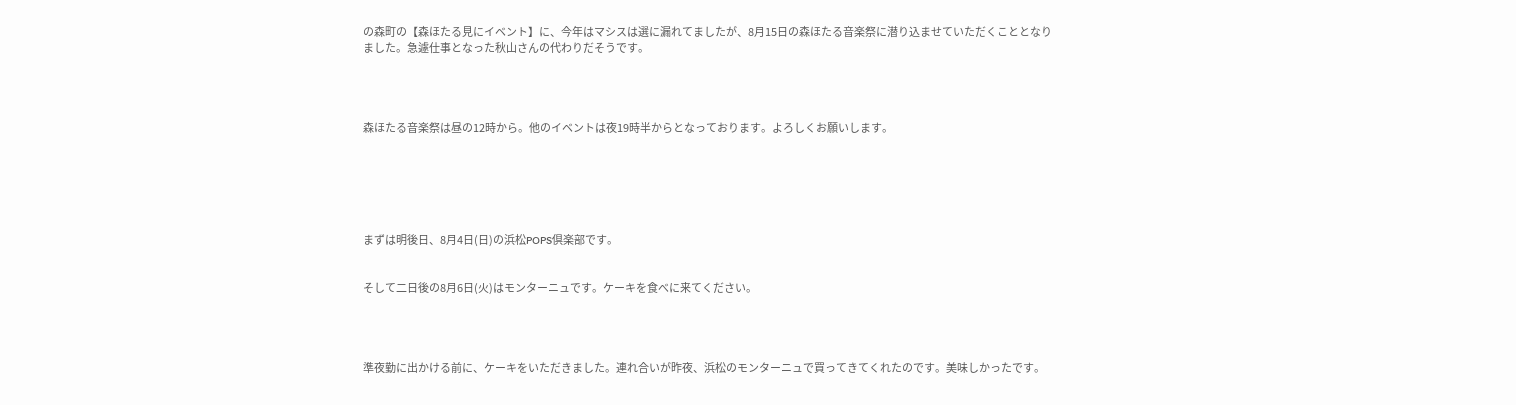の森町の【森ほたる見にイベント】に、今年はマシスは選に漏れてましたが、8月15日の森ほたる音楽祭に潜り込ませていただくこととなりました。急遽仕事となった秋山さんの代わりだそうです。




森ほたる音楽祭は昼の12時から。他のイベントは夜19時半からとなっております。よろしくお願いします。






まずは明後日、8月4日(日)の浜松POPS倶楽部です。


そして二日後の8月6日(火)はモンターニュです。ケーキを食べに来てください。




準夜勤に出かける前に、ケーキをいただきました。連れ合いが昨夜、浜松のモンターニュで買ってきてくれたのです。美味しかったです。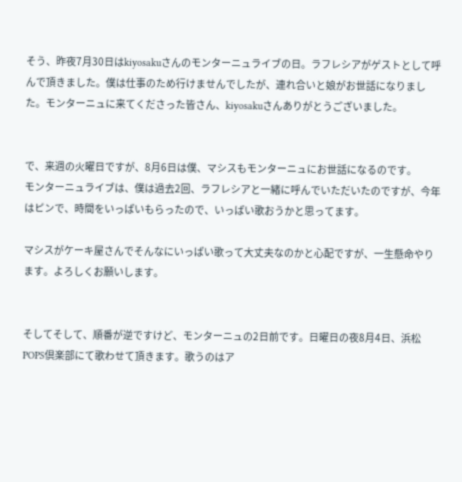そう、昨夜7月30日はkiyosakuさんのモンターニュライブの日。ラフレシアがゲストとして呼んで頂きました。僕は仕事のため行けませんでしたが、連れ合いと娘がお世話になりました。モンターニュに来てくださった皆さん、kiyosakuさんありがとうございました。


で、来週の火曜日ですが、8月6日は僕、マシスもモンターニュにお世話になるのです。
モンターニュライブは、僕は過去2回、ラフレシアと一緒に呼んでいただいたのですが、今年はピンで、時間をいっぱいもらったので、いっぱい歌おうかと思ってます。

マシスがケーキ屋さんでそんなにいっぱい歌って大丈夫なのかと心配ですが、一生懸命やります。よろしくお願いします。


そしてそして、順番が逆ですけど、モンターニュの2日前です。日曜日の夜8月4日、浜松POPS倶楽部にて歌わせて頂きます。歌うのはア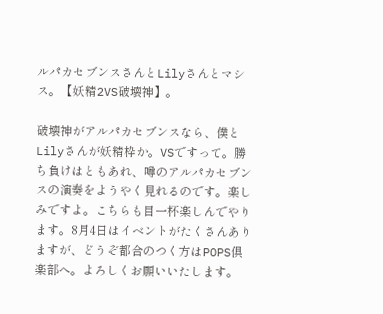ルパカセブンスさんとLilyさんとマシス。【妖精2VS破壊神】。

破壊神がアルパカセブンスなら、僕とLilyさんが妖精枠か。VSですって。勝ち負けはともあれ、噂のアルパカセブンスの演奏をようやく見れるのです。楽しみですよ。こちらも目一杯楽しんでやります。8月4日はイベントがたくさんありますが、どうぞ都合のつく方はPOPS倶楽部へ。よろしくお願いいたします。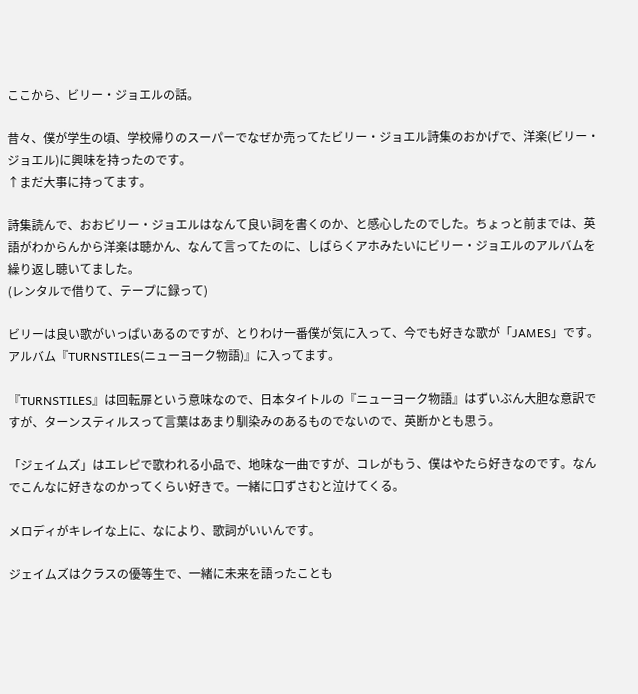ここから、ビリー・ジョエルの話。

昔々、僕が学生の頃、学校帰りのスーパーでなぜか売ってたビリー・ジョエル詩集のおかげで、洋楽(ビリー・ジョエル)に興味を持ったのです。
↑まだ大事に持ってます。

詩集読んで、おおビリー・ジョエルはなんて良い詞を書くのか、と感心したのでした。ちょっと前までは、英語がわからんから洋楽は聴かん、なんて言ってたのに、しばらくアホみたいにビリー・ジョエルのアルバムを繰り返し聴いてました。
(レンタルで借りて、テープに録って)

ビリーは良い歌がいっぱいあるのですが、とりわけ一番僕が気に入って、今でも好きな歌が「JAMES」です。アルバム『TURNSTILES(ニューヨーク物語)』に入ってます。

『TURNSTILES』は回転扉という意味なので、日本タイトルの『ニューヨーク物語』はずいぶん大胆な意訳ですが、ターンスティルスって言葉はあまり馴染みのあるものでないので、英断かとも思う。

「ジェイムズ」はエレピで歌われる小品で、地味な一曲ですが、コレがもう、僕はやたら好きなのです。なんでこんなに好きなのかってくらい好きで。一緒に口ずさむと泣けてくる。

メロディがキレイな上に、なにより、歌詞がいいんです。

ジェイムズはクラスの優等生で、一緒に未来を語ったことも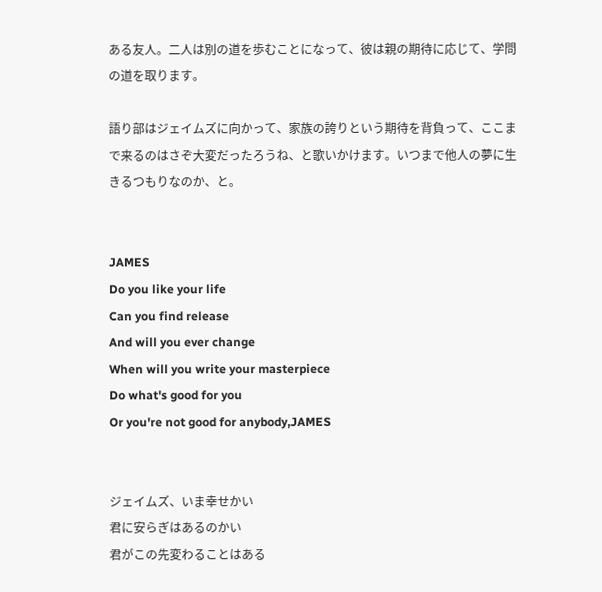ある友人。二人は別の道を歩むことになって、彼は親の期待に応じて、学問の道を取ります。

語り部はジェイムズに向かって、家族の誇りという期待を背負って、ここまで来るのはさぞ大変だったろうね、と歌いかけます。いつまで他人の夢に生きるつもりなのか、と。


JAMES
Do you like your life
Can you find release
And will you ever change
When will you write your masterpiece
Do what's good for you
Or you're not good for anybody,JAMES


ジェイムズ、いま幸せかい
君に安らぎはあるのかい
君がこの先変わることはある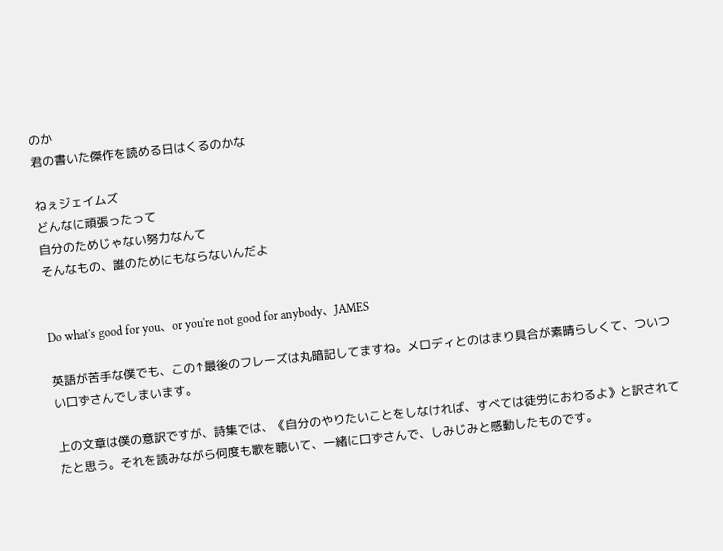のか
君の書いた傑作を読める日はくるのかな

ねぇジェイムズ
どんなに頑張ったって
自分のためじゃない努力なんて
そんなもの、誰のためにもならないんだよ


Do what's good for you、or you're not good for anybody、JAMES

英語が苦手な僕でも、この↑最後のフレーズは丸暗記してますね。メロディとのはまり具合が素晴らしくて、ついつい口ずさんでしまいます。

上の文章は僕の意訳ですが、詩集では、《自分のやりたいことをしなければ、すべては徒労におわるよ》と訳されてたと思う。それを読みながら何度も歌を聴いて、一緒に口ずさんで、しみじみと感動したものです。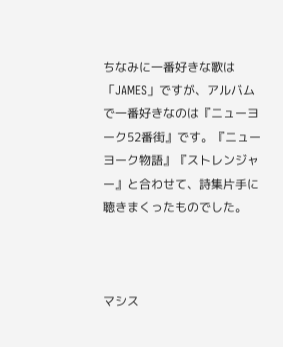ちなみに一番好きな歌は「JAMES」ですが、アルバムで一番好きなのは『ニューヨーク52番街』です。『ニューヨーク物語』『ストレンジャー』と合わせて、詩集片手に聴きまくったものでした。



マシス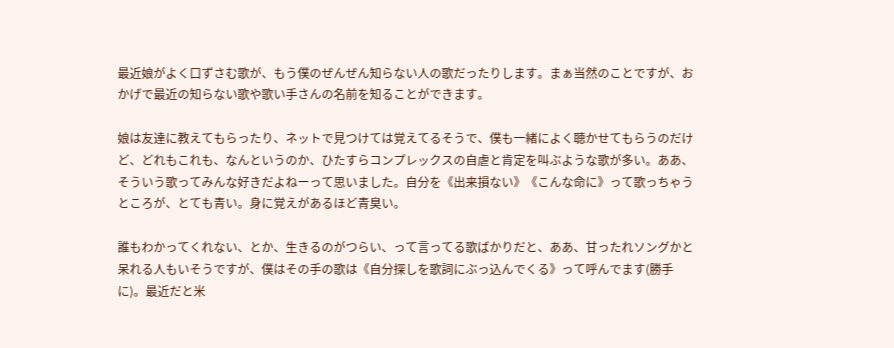最近娘がよく口ずさむ歌が、もう僕のぜんぜん知らない人の歌だったりします。まぁ当然のことですが、おかげで最近の知らない歌や歌い手さんの名前を知ることができます。

娘は友達に教えてもらったり、ネットで見つけては覚えてるそうで、僕も一緒によく聴かせてもらうのだけど、どれもこれも、なんというのか、ひたすらコンプレックスの自虐と肯定を叫ぶような歌が多い。ああ、そういう歌ってみんな好きだよねーって思いました。自分を《出来損ない》《こんな命に》って歌っちゃうところが、とても青い。身に覚えがあるほど青臭い。

誰もわかってくれない、とか、生きるのがつらい、って言ってる歌ばかりだと、ああ、甘ったれソングかと呆れる人もいそうですが、僕はその手の歌は《自分探しを歌詞にぶっ込んでくる》って呼んでます(勝手に)。最近だと米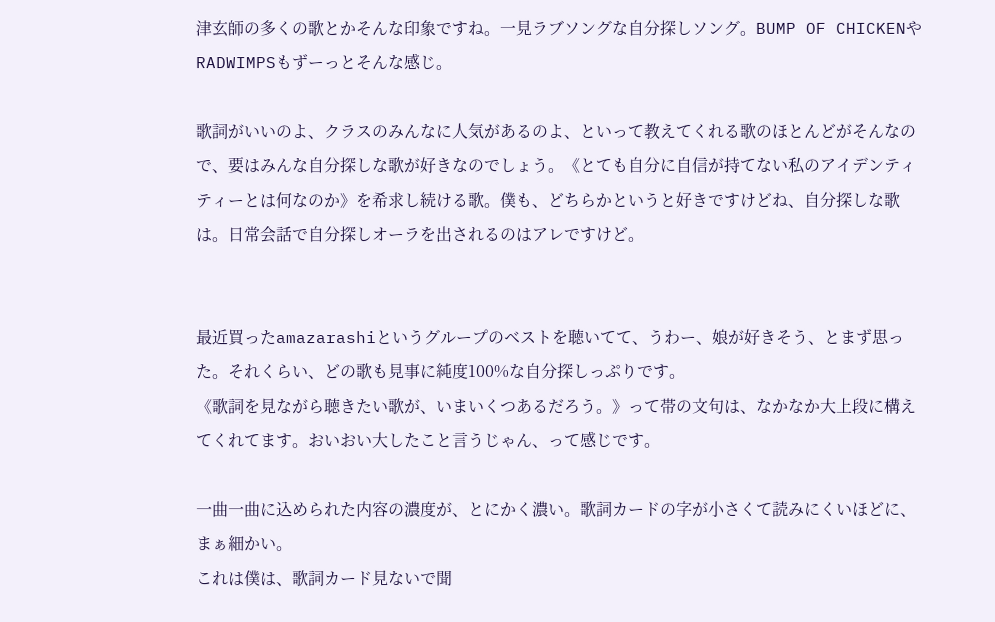津玄師の多くの歌とかそんな印象ですね。一見ラブソングな自分探しソング。BUMP OF CHICKENやRADWIMPSもずーっとそんな感じ。

歌詞がいいのよ、クラスのみんなに人気があるのよ、といって教えてくれる歌のほとんどがそんなので、要はみんな自分探しな歌が好きなのでしょう。《とても自分に自信が持てない私のアイデンティティーとは何なのか》を希求し続ける歌。僕も、どちらかというと好きですけどね、自分探しな歌は。日常会話で自分探しオーラを出されるのはアレですけど。


最近買ったamazarashiというグループのベストを聴いてて、うわー、娘が好きそう、とまず思った。それくらい、どの歌も見事に純度100%な自分探しっぷりです。
《歌詞を見ながら聴きたい歌が、いまいくつあるだろう。》って帯の文句は、なかなか大上段に構えてくれてます。おいおい大したこと言うじゃん、って感じです。

一曲一曲に込められた内容の濃度が、とにかく濃い。歌詞カードの字が小さくて読みにくいほどに、まぁ細かい。
これは僕は、歌詞カード見ないで聞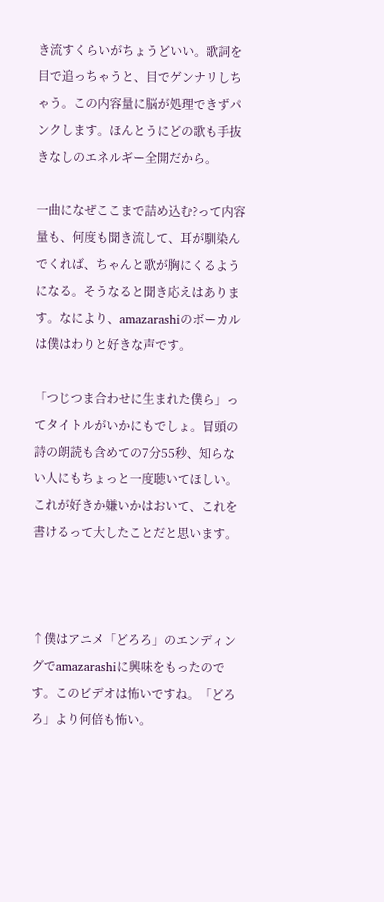き流すくらいがちょうどいい。歌詞を目で追っちゃうと、目でゲンナリしちゃう。この内容量に脳が処理できずパンクします。ほんとうにどの歌も手抜きなしのエネルギー全開だから。

一曲になぜここまで詰め込む?って内容量も、何度も聞き流して、耳が馴染んでくれば、ちゃんと歌が胸にくるようになる。そうなると聞き応えはあります。なにより、amazarashiのボーカルは僕はわりと好きな声です。

「つじつま合わせに生まれた僕ら」ってタイトルがいかにもでしょ。冒頭の詩の朗読も含めての7分55秒、知らない人にもちょっと一度聴いてほしい。これが好きか嫌いかはおいて、これを書けるって大したことだと思います。



↑僕はアニメ「どろろ」のエンディングでamazarashiに興味をもったのです。このビデオは怖いですね。「どろろ」より何倍も怖い。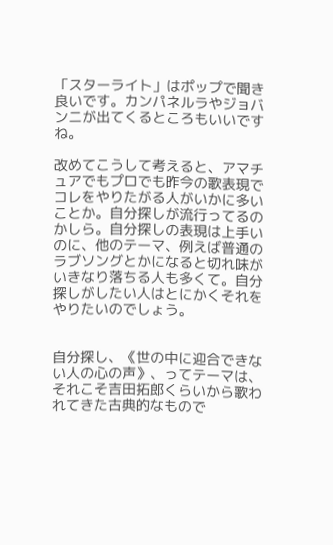「スターライト」はポップで聞き良いです。カンパネルラやジョバンニが出てくるところもいいですね。

改めてこうして考えると、アマチュアでもプロでも昨今の歌表現でコレをやりたがる人がいかに多いことか。自分探しが流行ってるのかしら。自分探しの表現は上手いのに、他のテーマ、例えば普通のラブソングとかになると切れ味がいきなり落ちる人も多くて。自分探しがしたい人はとにかくそれをやりたいのでしょう。


自分探し、《世の中に迎合できない人の心の声》、ってテーマは、それこそ吉田拓郎くらいから歌われてきた古典的なもので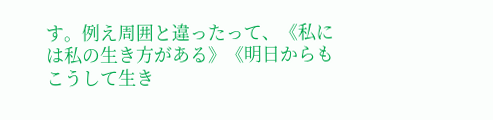す。例え周囲と違ったって、《私には私の生き方がある》《明日からもこうして生き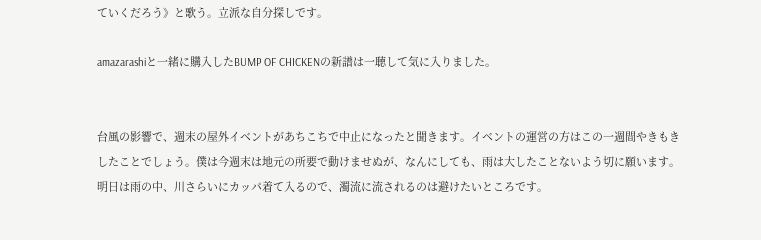ていくだろう》と歌う。立派な自分探しです。

amazarashiと一緒に購入したBUMP OF CHICKENの新譜は一聴して気に入りました。


台風の影響で、週末の屋外イベントがあちこちで中止になったと聞きます。イベントの運営の方はこの一週間やきもきしたことでしょう。僕は今週末は地元の所要で動けませぬが、なんにしても、雨は大したことないよう切に願います。明日は雨の中、川さらいにカッパ着て入るので、濁流に流されるのは避けたいところです。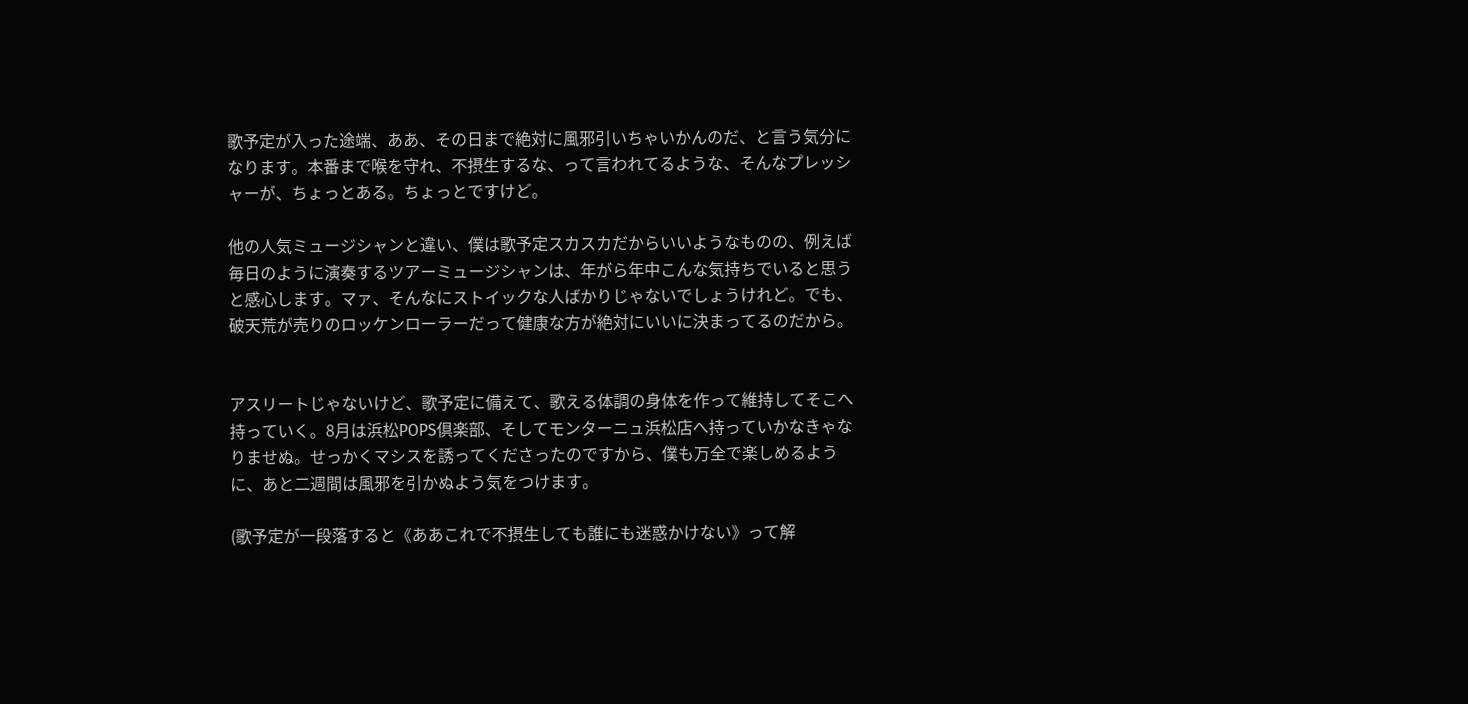歌予定が入った途端、ああ、その日まで絶対に風邪引いちゃいかんのだ、と言う気分になります。本番まで喉を守れ、不摂生するな、って言われてるような、そんなプレッシャーが、ちょっとある。ちょっとですけど。

他の人気ミュージシャンと違い、僕は歌予定スカスカだからいいようなものの、例えば毎日のように演奏するツアーミュージシャンは、年がら年中こんな気持ちでいると思うと感心します。マァ、そんなにストイックな人ばかりじゃないでしょうけれど。でも、破天荒が売りのロッケンローラーだって健康な方が絶対にいいに決まってるのだから。


アスリートじゃないけど、歌予定に備えて、歌える体調の身体を作って維持してそこへ持っていく。8月は浜松POPS倶楽部、そしてモンターニュ浜松店へ持っていかなきゃなりませぬ。せっかくマシスを誘ってくださったのですから、僕も万全で楽しめるように、あと二週間は風邪を引かぬよう気をつけます。

(歌予定が一段落すると《ああこれで不摂生しても誰にも迷惑かけない》って解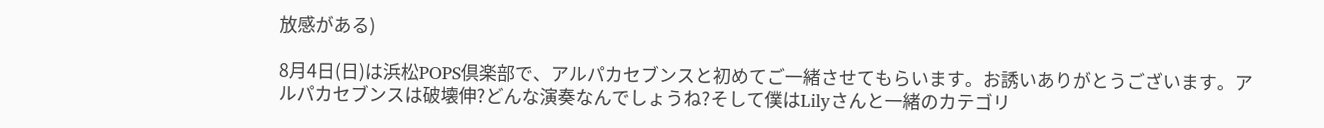放感がある)

8月4日(日)は浜松POPS倶楽部で、アルパカセブンスと初めてご一緒させてもらいます。お誘いありがとうございます。アルパカセブンスは破壊伸?どんな演奏なんでしょうね?そして僕はLilyさんと一緒のカテゴリ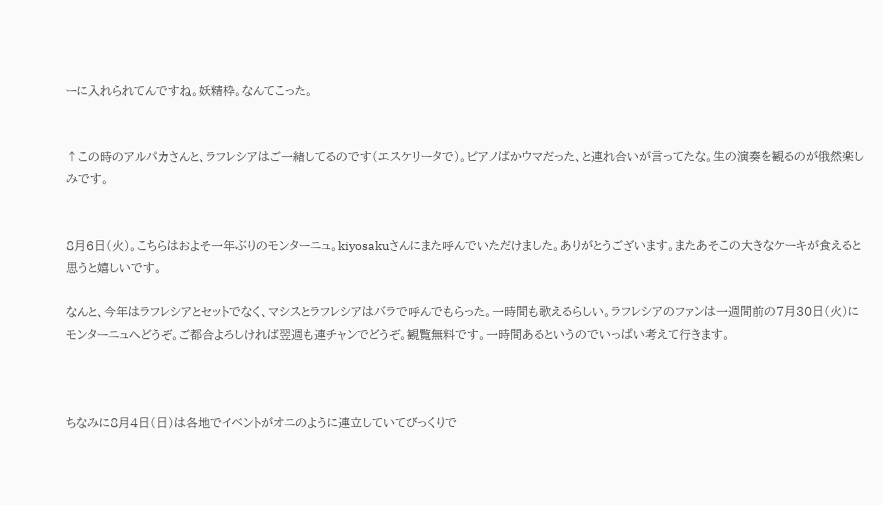ーに入れられてんですね。妖精枠。なんてこった。


↑この時のアルパカさんと、ラフレシアはご一緒してるのです(エスケリータで)。ピアノばかウマだった、と連れ合いが言ってたな。生の演奏を観るのが俄然楽しみです。


8月6日(火)。こちらはおよそ一年ぶりのモンターニュ。kiyosakuさんにまた呼んでいただけました。ありがとうございます。またあそこの大きなケーキが食えると思うと嬉しいです。

なんと、今年はラフレシアとセットでなく、マシスとラフレシアはバラで呼んでもらった。一時間も歌えるらしい。ラフレシアのファンは一週間前の7月30日(火)にモンターニュへどうぞ。ご都合よろしければ翌週も連チャンでどうぞ。観覧無料です。一時間あるというのでいっぱい考えて行きます。



ちなみに8月4日(日)は各地でイベントがオニのように連立していてびっくりで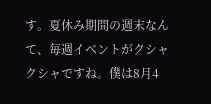す。夏休み期間の週末なんて、毎週イベントがクシャクシャですね。僕は8月4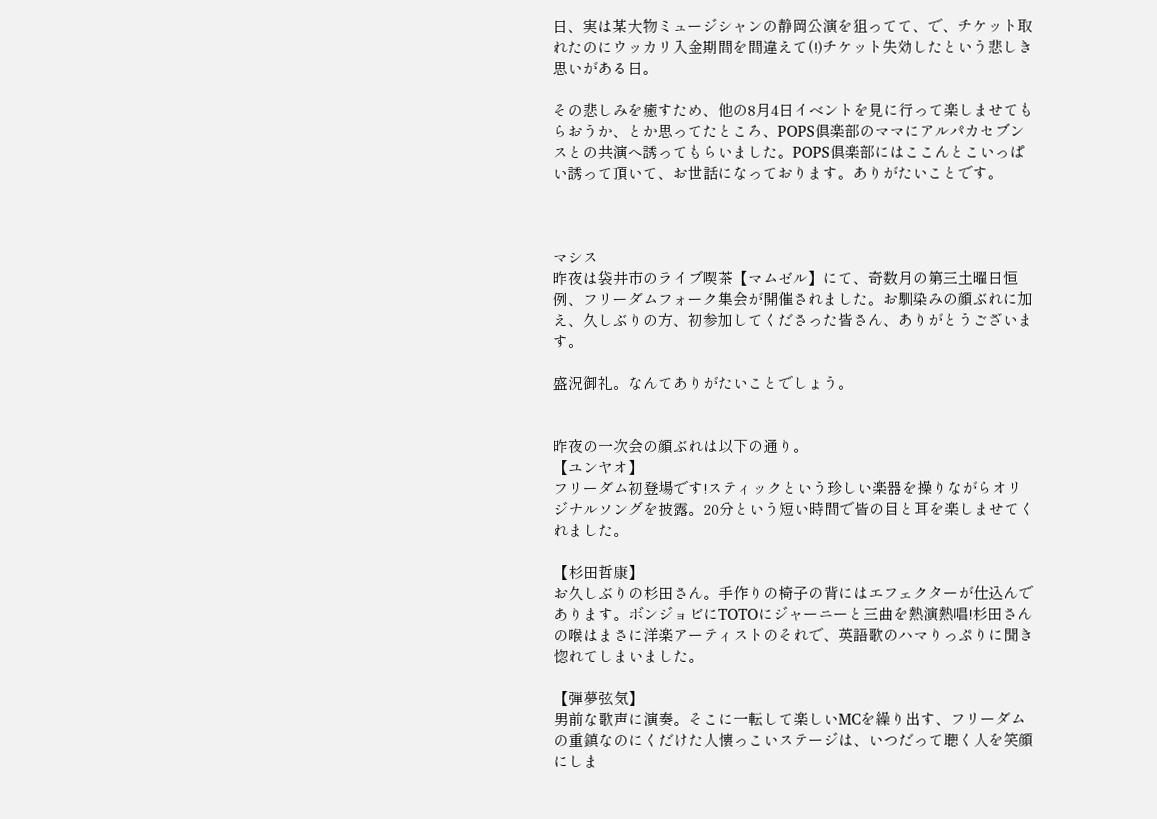日、実は某大物ミュージシャンの静岡公演を狙ってて、で、チケット取れたのにウッカリ入金期間を間違えて(!)チケット失効したという悲しき思いがある日。

その悲しみを癒すため、他の8月4日イベントを見に行って楽しませてもらおうか、とか思ってたところ、POPS倶楽部のママにアルパカセブンスとの共演へ誘ってもらいました。POPS倶楽部にはここんとこいっぱい誘って頂いて、お世話になっております。ありがたいことです。



マシス
昨夜は袋井市のライブ喫茶【マムゼル】にて、奇数月の第三土曜日恒例、フリーダムフォーク集会が開催されました。お馴染みの顔ぶれに加え、久しぶりの方、初参加してくださった皆さん、ありがとうございます。

盛況御礼。なんてありがたいことでしょう。


昨夜の一次会の顔ぶれは以下の通り。
【ユンヤオ】
フリーダム初登場です!スティックという珍しい楽器を操りながらオリジナルソングを披露。20分という短い時間で皆の目と耳を楽しませてくれました。

【杉田哲康】
お久しぶりの杉田さん。手作りの椅子の背にはエフェクターが仕込んであります。ボンジョビにTOTOにジャーニーと三曲を熱演熱唱!杉田さんの喉はまさに洋楽アーティストのそれで、英語歌のハマりっぷりに聞き惚れてしまいました。

【弾夢弦気】
男前な歌声に演奏。そこに一転して楽しいMCを繰り出す、フリーダムの重鎮なのにくだけた人懐っこいステージは、いつだって聴く人を笑顔にしま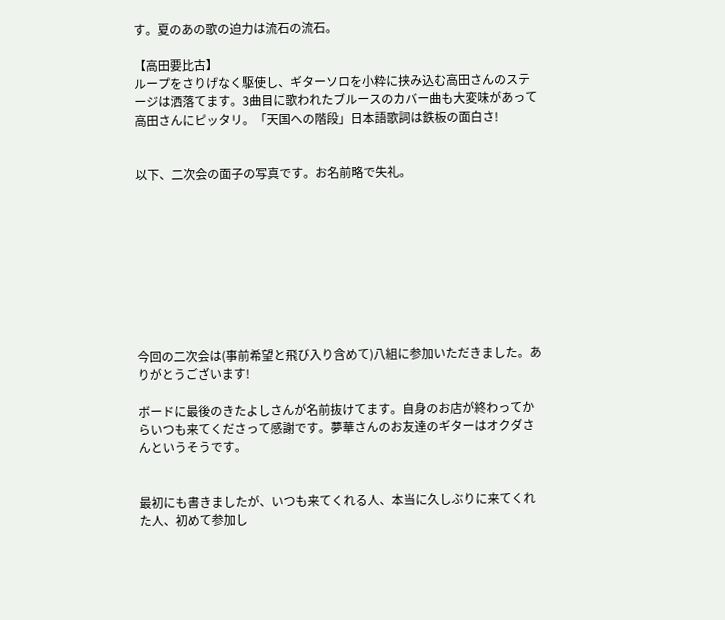す。夏のあの歌の迫力は流石の流石。

【高田要比古】
ループをさりげなく駆使し、ギターソロを小粋に挟み込む高田さんのステージは洒落てます。3曲目に歌われたブルースのカバー曲も大変味があって高田さんにピッタリ。「天国への階段」日本語歌詞は鉄板の面白さ!


以下、二次会の面子の写真です。お名前略で失礼。









今回の二次会は(事前希望と飛び入り含めて)八組に参加いただきました。ありがとうございます!

ボードに最後のきたよしさんが名前抜けてます。自身のお店が終わってからいつも来てくださって感謝です。夢華さんのお友達のギターはオクダさんというそうです。


最初にも書きましたが、いつも来てくれる人、本当に久しぶりに来てくれた人、初めて参加し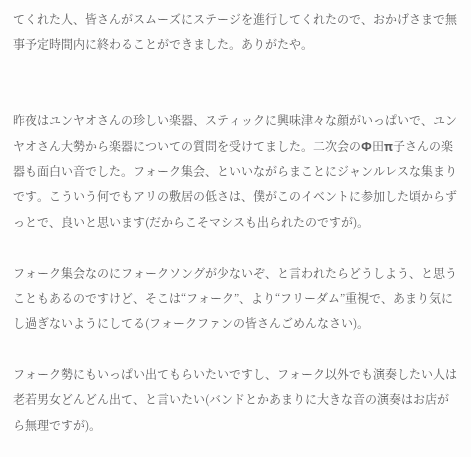てくれた人、皆さんがスムーズにステージを進行してくれたので、おかげさまで無事予定時間内に終わることができました。ありがたや。


昨夜はユンヤオさんの珍しい楽器、スティックに興味津々な顔がいっぱいで、ユンヤオさん大勢から楽器についての質問を受けてました。二次会のΦ田π子さんの楽器も面白い音でした。フォーク集会、といいながらまことにジャンルレスな集まりです。こういう何でもアリの敷居の低さは、僕がこのイベントに参加した頃からずっとで、良いと思います(だからこそマシスも出られたのですが)。

フォーク集会なのにフォークソングが少ないぞ、と言われたらどうしよう、と思うこともあるのですけど、そこは“フォーク”、より“フリーダム”重視で、あまり気にし過ぎないようにしてる(フォークファンの皆さんごめんなさい)。

フォーク勢にもいっぱい出てもらいたいですし、フォーク以外でも演奏したい人は老若男女どんどん出て、と言いたい(バンドとかあまりに大きな音の演奏はお店がら無理ですが)。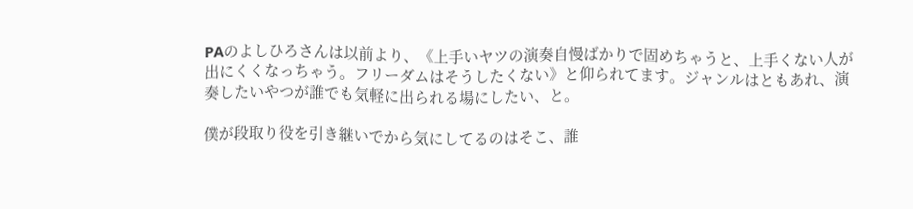PAのよしひろさんは以前より、《上手いヤツの演奏自慢ばかりで固めちゃうと、上手くない人が出にくくなっちゃう。フリーダムはそうしたくない》と仰られてます。ジャンルはともあれ、演奏したいやつが誰でも気軽に出られる場にしたい、と。

僕が段取り役を引き継いでから気にしてるのはそこ、誰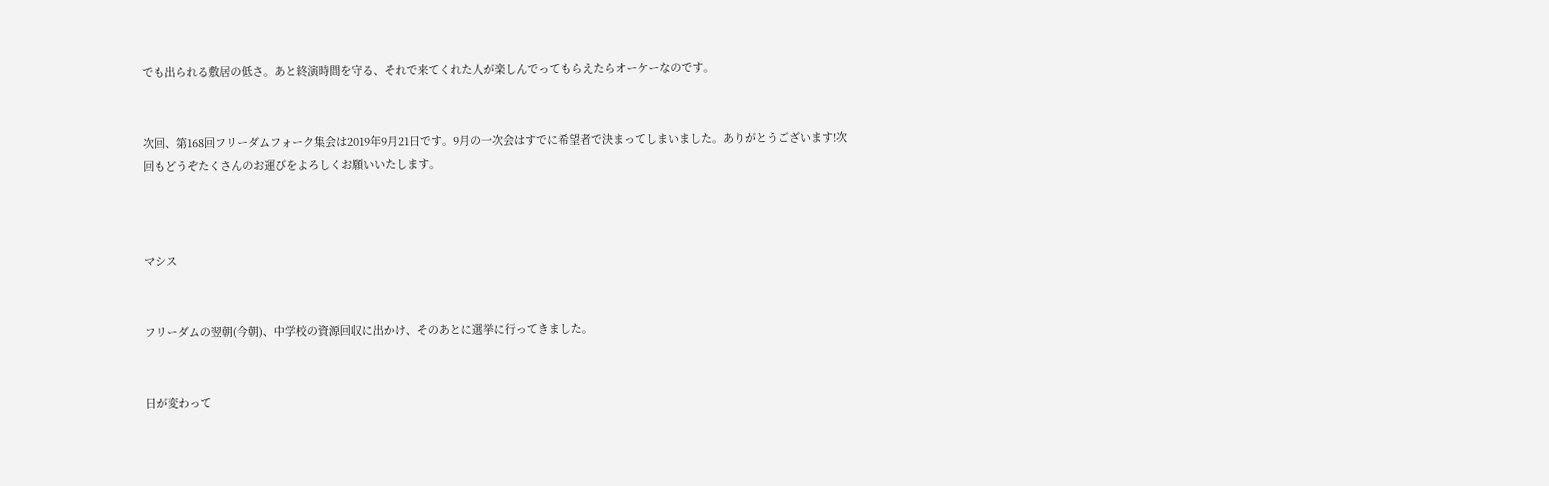でも出られる敷居の低さ。あと終演時間を守る、それで来てくれた人が楽しんでってもらえたらオーケーなのです。


次回、第168回フリーダムフォーク集会は2019年9月21日です。9月の一次会はすでに希望者で決まってしまいました。ありがとうございます!次回もどうぞたくさんのお運びをよろしくお願いいたします。



マシス


フリーダムの翌朝(今朝)、中学校の資源回収に出かけ、そのあとに選挙に行ってきました。


日が変わって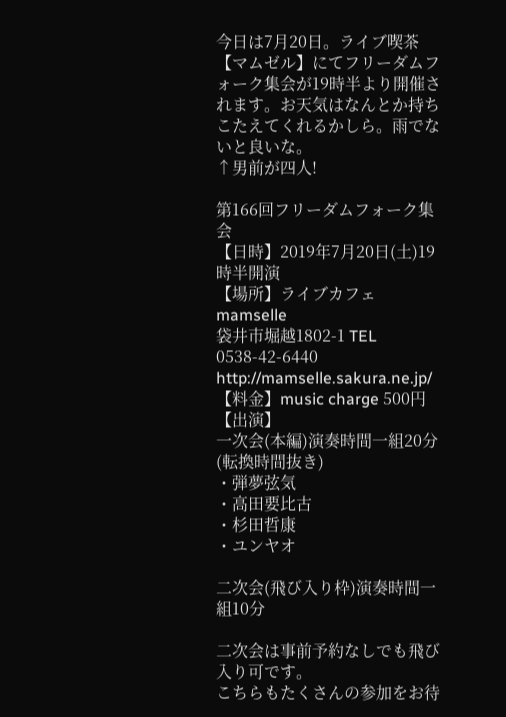今日は7月20日。ライブ喫茶【マムゼル】にてフリーダムフォーク集会が19時半より開催されます。お天気はなんとか持ちこたえてくれるかしら。雨でないと良いな。
↑男前が四人!

第166回フリーダムフォーク集会
【日時】2019年7月20日(土)19時半開演
【場所】ライブカフェ mamselle
袋井市堀越1802-1 TEL 0538-42-6440
http://mamselle.sakura.ne.jp/
【料金】music charge 500円
【出演】
一次会(本編)演奏時間一組20分(転換時間抜き)
・弾夢弦気
・高田要比古
・杉田哲康
・ユンヤオ

二次会(飛び入り枠)演奏時間一組10分

二次会は事前予約なしでも飛び入り可です。
こちらもたくさんの参加をお待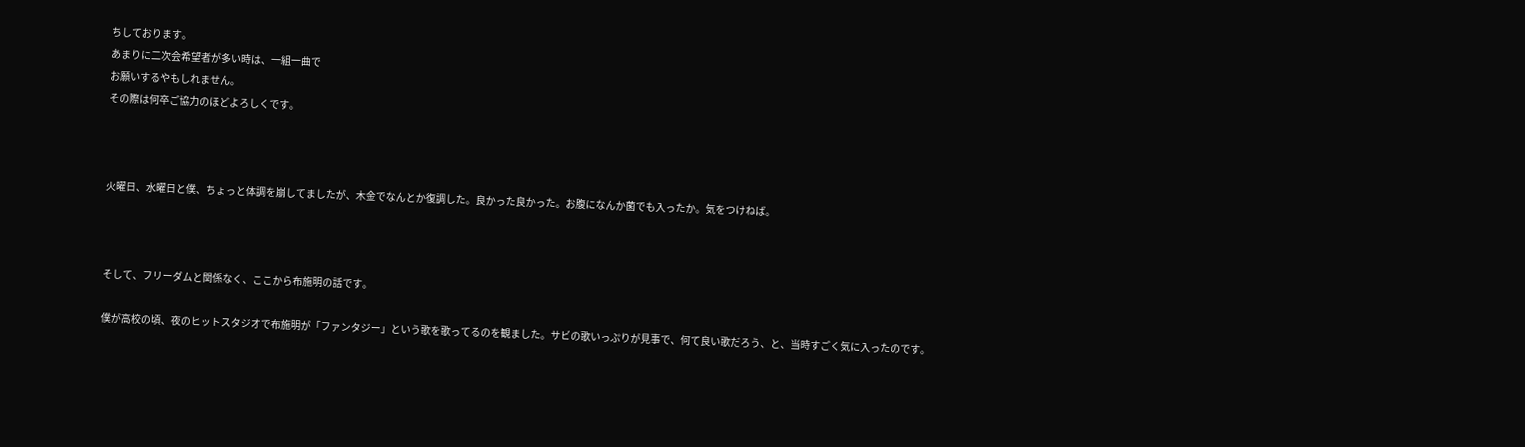ちしております。
あまりに二次会希望者が多い時は、一組一曲で
お願いするやもしれません。
その際は何卒ご協力のほどよろしくです。



火曜日、水曜日と僕、ちょっと体調を崩してましたが、木金でなんとか復調した。良かった良かった。お腹になんか菌でも入ったか。気をつけねば。



そして、フリーダムと関係なく、ここから布施明の話です。

僕が高校の頃、夜のヒットスタジオで布施明が「ファンタジー」という歌を歌ってるのを観ました。サビの歌いっぷりが見事で、何て良い歌だろう、と、当時すごく気に入ったのです。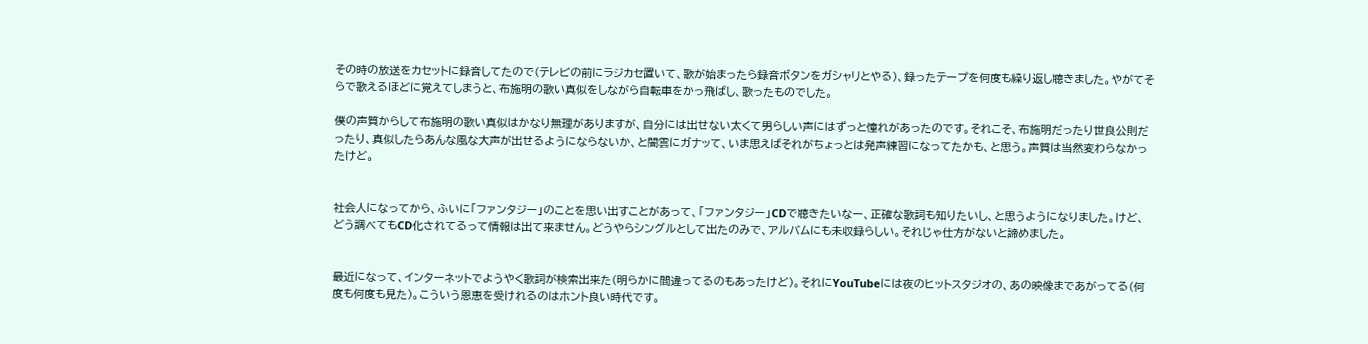その時の放送をカセットに録音してたので(テレビの前にラジカセ置いて、歌が始まったら録音ボタンをガシャリとやる)、録ったテープを何度も繰り返し聴きました。やがてそらで歌えるほどに覚えてしまうと、布施明の歌い真似をしながら自転車をかっ飛ばし、歌ったものでした。

僕の声質からして布施明の歌い真似はかなり無理がありますが、自分には出せない太くて男らしい声にはずっと憧れがあったのです。それこそ、布施明だったり世良公則だったり、真似したらあんな風な大声が出せるようにならないか、と闇雲にガナッて、いま思えばそれがちょっとは発声練習になってたかも、と思う。声質は当然変わらなかったけど。


社会人になってから、ふいに「ファンタジー」のことを思い出すことがあって、「ファンタジー」CDで聴きたいなー、正確な歌詞も知りたいし、と思うようになりました。けど、どう調べてもCD化されてるって情報は出て来ません。どうやらシングルとして出たのみで、アルバムにも未収録らしい。それじゃ仕方がないと諦めました。


最近になって、インターネットでようやく歌詞が検索出来た(明らかに間違ってるのもあったけど)。それにYouTubeには夜のヒットスタジオの、あの映像まであがってる(何度も何度も見た)。こういう恩恵を受けれるのはホント良い時代です。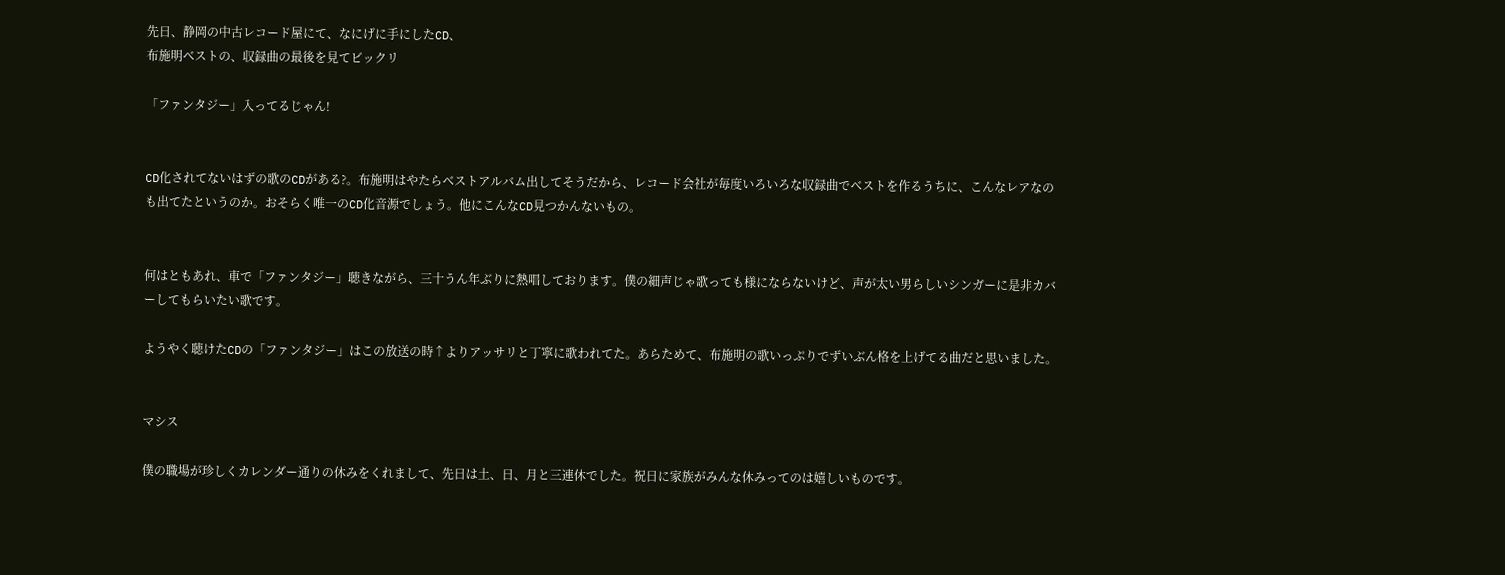先日、静岡の中古レコード屋にて、なにげに手にしたCD、
布施明ベストの、収録曲の最後を見てビックリ

「ファンタジー」入ってるじゃん!


CD化されてないはずの歌のCDがある?。布施明はやたらベストアルバム出してそうだから、レコード会社が毎度いろいろな収録曲でベストを作るうちに、こんなレアなのも出てたというのか。おそらく唯一のCD化音源でしょう。他にこんなCD見つかんないもの。


何はともあれ、車で「ファンタジー」聴きながら、三十うん年ぶりに熱唱しております。僕の細声じゃ歌っても様にならないけど、声が太い男らしいシンガーに是非カバーしてもらいたい歌です。

ようやく聴けたCDの「ファンタジー」はこの放送の時↑よりアッサリと丁寧に歌われてた。あらためて、布施明の歌いっぷりでずいぶん格を上げてる曲だと思いました。


マシス

僕の職場が珍しくカレンダー通りの休みをくれまして、先日は土、日、月と三連休でした。祝日に家族がみんな休みってのは嬉しいものです。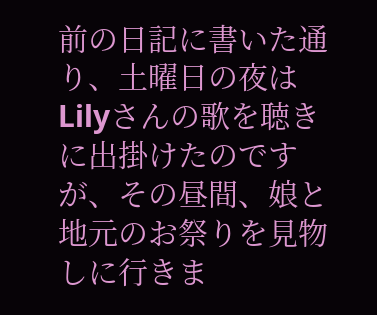前の日記に書いた通り、土曜日の夜はLilyさんの歌を聴きに出掛けたのですが、その昼間、娘と地元のお祭りを見物しに行きま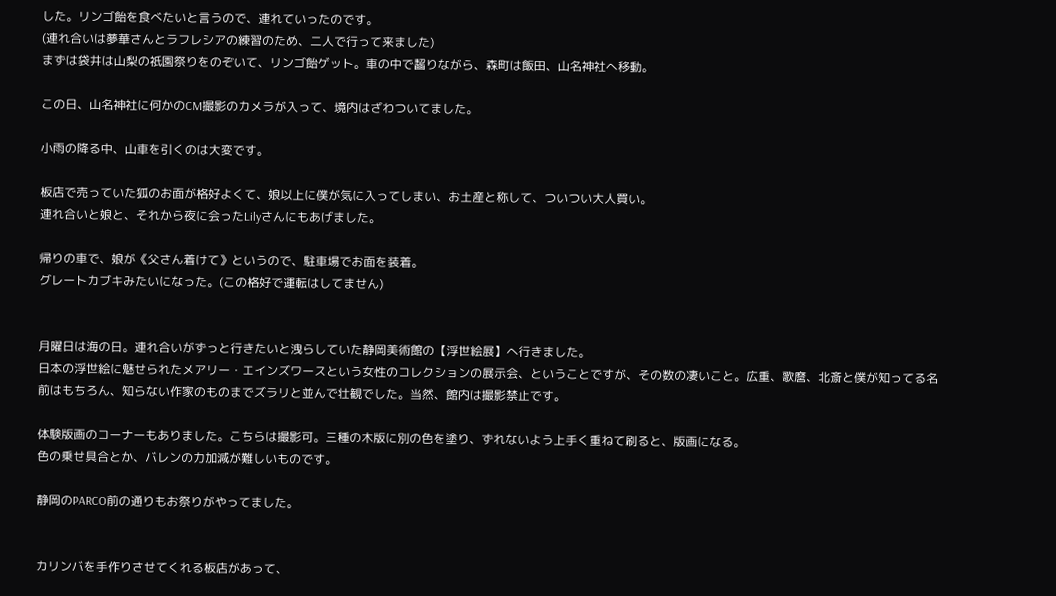した。リンゴ飴を食べたいと言うので、連れていったのです。
(連れ合いは夢華さんとラフレシアの練習のため、二人で行って来ました)
まずは袋井は山梨の祇園祭りをのぞいて、リンゴ飴ゲット。車の中で齧りながら、森町は飯田、山名神社へ移動。

この日、山名神社に何かのCM撮影のカメラが入って、境内はざわついてました。

小雨の降る中、山車を引くのは大変です。

板店で売っていた狐のお面が格好よくて、娘以上に僕が気に入ってしまい、お土産と称して、ついつい大人買い。
連れ合いと娘と、それから夜に会ったLilyさんにもあげました。

帰りの車で、娘が《父さん着けて》というので、駐車場でお面を装着。
グレートカブキみたいになった。(この格好で運転はしてません)


月曜日は海の日。連れ合いがずっと行きたいと洩らしていた静岡美術館の【浮世絵展】へ行きました。
日本の浮世絵に魅せられたメアリー・エインズワースという女性のコレクションの展示会、ということですが、その数の凄いこと。広重、歌麿、北斎と僕が知ってる名前はもちろん、知らない作家のものまでズラリと並んで壮観でした。当然、館内は撮影禁止です。

体験版画のコーナーもありました。こちらは撮影可。三種の木版に別の色を塗り、ずれないよう上手く重ねて刷ると、版画になる。
色の乗せ具合とか、バレンの力加減が難しいものです。

静岡のPARCO前の通りもお祭りがやってました。


カリンバを手作りさせてくれる板店があって、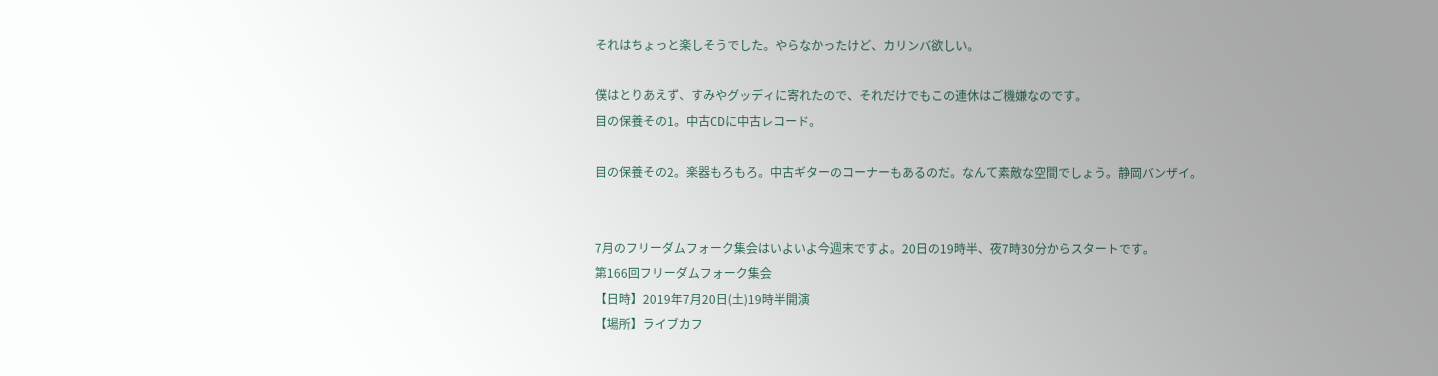それはちょっと楽しそうでした。やらなかったけど、カリンバ欲しい。

僕はとりあえず、すみやグッディに寄れたので、それだけでもこの連休はご機嫌なのです。
目の保養その1。中古CDに中古レコード。

目の保養その2。楽器もろもろ。中古ギターのコーナーもあるのだ。なんて素敵な空間でしょう。静岡バンザイ。


7月のフリーダムフォーク集会はいよいよ今週末ですよ。20日の19時半、夜7時30分からスタートです。
第166回フリーダムフォーク集会
【日時】2019年7月20日(土)19時半開演
【場所】ライブカフ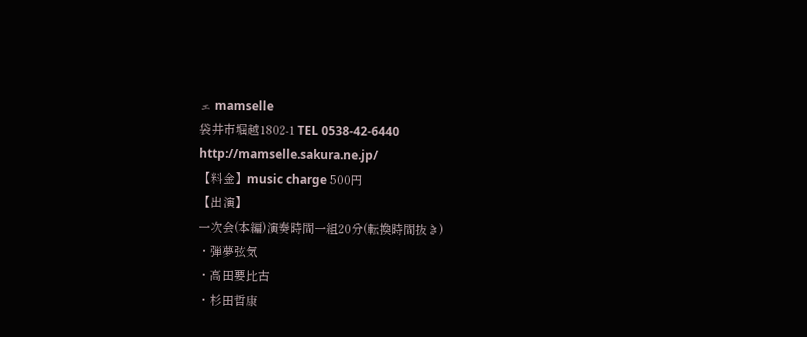ェ mamselle
袋井市堀越1802-1 TEL 0538-42-6440
http://mamselle.sakura.ne.jp/
【料金】music charge 500円
【出演】
一次会(本編)演奏時間一組20分(転換時間抜き)
・弾夢弦気
・高田要比古
・杉田哲康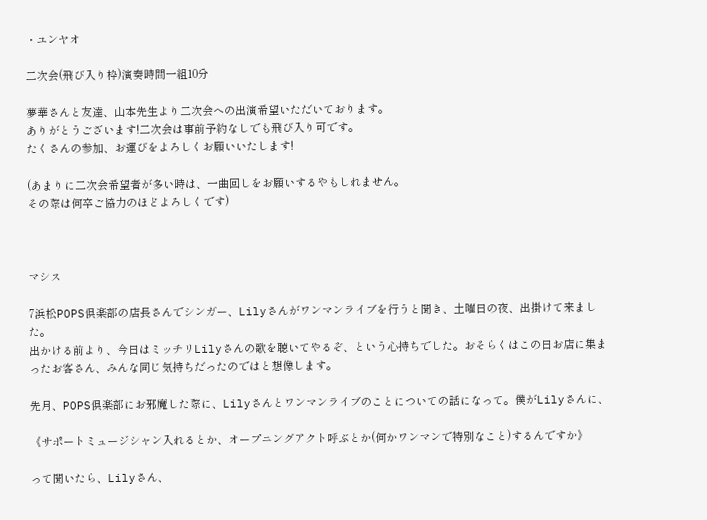・ユンヤオ

二次会(飛び入り枠)演奏時間一組10分

夢華さんと友達、山本先生より二次会への出演希望いただいております。
ありがとうございます!二次会は事前予約なしでも飛び入り可です。
たくさんの参加、お運びをよろしくお願いいたします!

(あまりに二次会希望者が多い時は、一曲回しをお願いするやもしれません。
その際は何卒ご協力のほどよろしくです)



マシス

7浜松POPS倶楽部の店長さんでシンガー、Lilyさんがワンマンライブを行うと聞き、土曜日の夜、出掛けて来ました。
出かける前より、今日はミッチリLilyさんの歌を聴いてやるぞ、という心持ちでした。おそらくはこの日お店に集まったお客さん、みんな同じ気持ちだったのではと想像します。

先月、POPS倶楽部にお邪魔した際に、Lilyさんとワンマンライブのことについての話になって。僕がLilyさんに、

《サポートミュージシャン入れるとか、オープニングアクト呼ぶとか(何かワンマンで特別なこと)するんですか》

って聞いたら、Lilyさん、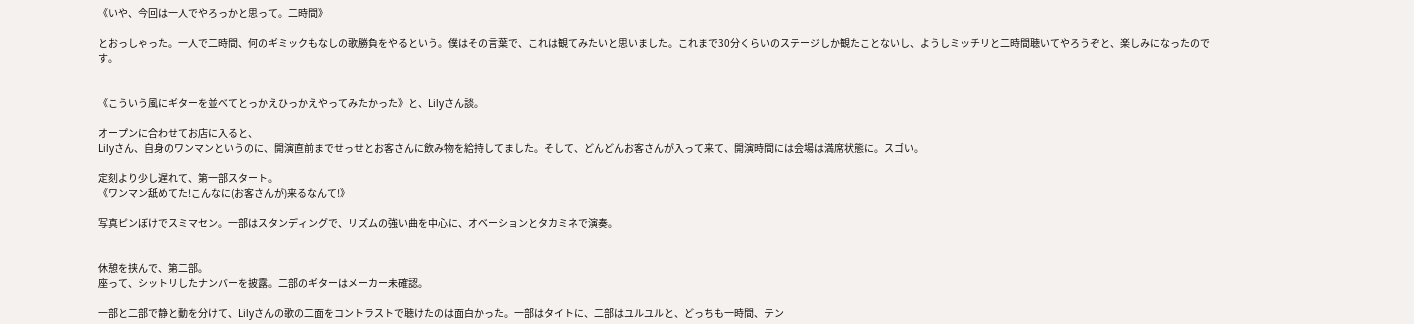《いや、今回は一人でやろっかと思って。二時間》

とおっしゃった。一人で二時間、何のギミックもなしの歌勝負をやるという。僕はその言葉で、これは観てみたいと思いました。これまで30分くらいのステージしか観たことないし、ようしミッチリと二時間聴いてやろうぞと、楽しみになったのです。


《こういう風にギターを並べてとっかえひっかえやってみたかった》と、Lilyさん談。

オープンに合わせてお店に入ると、
Lilyさん、自身のワンマンというのに、開演直前までせっせとお客さんに飲み物を給持してました。そして、どんどんお客さんが入って来て、開演時間には会場は満席状態に。スゴい。

定刻より少し遅れて、第一部スタート。
《ワンマン舐めてた!こんなに(お客さんが)来るなんて!》

写真ピンぼけでスミマセン。一部はスタンディングで、リズムの強い曲を中心に、オベーションとタカミネで演奏。


休憩を挟んで、第二部。
座って、シットリしたナンバーを披露。二部のギターはメーカー未確認。

一部と二部で静と動を分けて、Lilyさんの歌の二面をコントラストで聴けたのは面白かった。一部はタイトに、二部はユルユルと、どっちも一時間、テン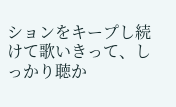ションをキープし続けて歌いきって、しっかり聴か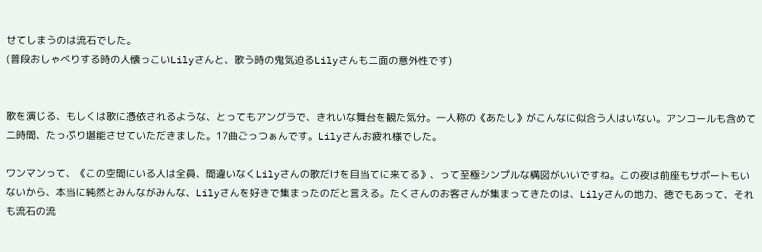せてしまうのは流石でした。
(普段おしゃべりする時の人懐っこいLilyさんと、歌う時の鬼気迫るLilyさんも二面の意外性です)


歌を演じる、もしくは歌に憑依されるような、とってもアングラで、きれいな舞台を観た気分。一人称の《あたし》がこんなに似合う人はいない。アンコールも含めて二時間、たっぷり堪能させていただきました。17曲ごっつぁんです。Lilyさんお疲れ様でした。

ワンマンって、《この空間にいる人は全員、間違いなくLilyさんの歌だけを目当てに来てる》、って至極シンプルな構図がいいですね。この夜は前座もサポートもいないから、本当に純然とみんながみんな、Lilyさんを好きで集まったのだと言える。たくさんのお客さんが集まってきたのは、Lilyさんの地力、徳でもあって、それも流石の流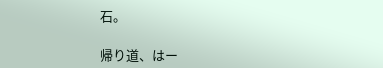石。

帰り道、はー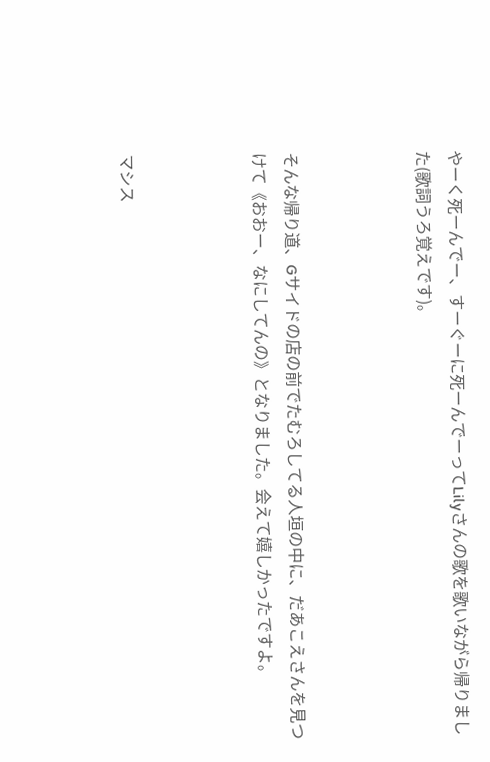やーく死ーんでー、すーぐーに死ーんでーってLilyさんの歌を歌いながら帰りました(歌詞うろ覚えです)。



そんな帰り道、Gサイドの店の前でたむろしてる人垣の中に、だあこえさんを見つけて《おおー、なにしてんの》となりました。会えて嬉しかったですよ。



マシス